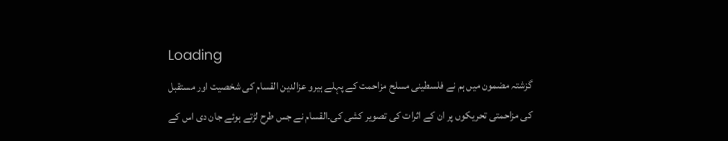Loading
گزشتہ مضمون میں ہم نے فلسطینی مسلح مزاحمت کے پہلے ہیرو عزالدین القسام کی شخصیت اور مستقبل کی مزاحمتی تحریکوں پر ان کے اثرات کی تصویر کشی کی۔القسام نے جس طرح لڑتے ہوئے جان دی اس کے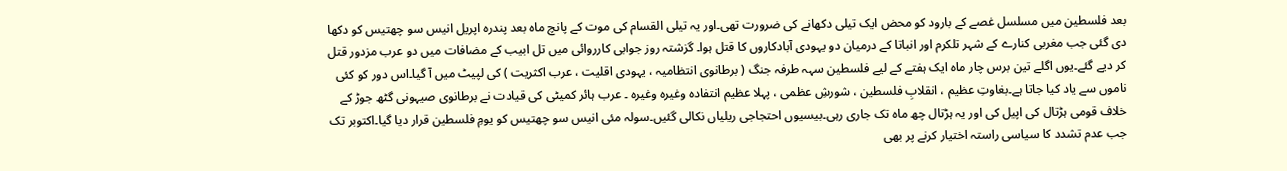بعد فلسطین میں مسلسل غصے کے بارود کو محض ایک تیلی دکھانے کی ضرورت تھی۔اور یہ تیلی القسام کی موت کے پانچ ماہ بعد پندرہ اپریل انیس سو چھتیس کو دکھا دی گئی جب مغربی کنارے کے شہر تلکرم اور انباتا کے درمیان دو یہودی آبادکاروں کا قتل ہوا۔ گزشتہ روز جوابی کارروائی میں تل ابیب کے مضافات میں دو عرب مزدور قتل کر دیے گئے۔یوں اگلے تین برس چار ماہ ایک ہفتے کے لیے فلسطین سہہ طرفہ جنگ ( برطانوی انتظامیہ ، یہودی اقلیت ، عرب اکثریت ) کی لپیٹ میں آ گیا۔اس دور کو کئی ناموں سے یاد کیا جاتا ہے۔بغاوتِ عظیم ، انقلابِ فلسطین ، شورشِ عظمی ، پہلا عظیم انتفادہ وغیرہ وغیرہ ۔ عرب ہائر کمیٹی کی قیادت نے برطانوی صیہونی گٹھ جوڑ کے خلاف قومی ہڑتال کی اپیل کی اور یہ ہڑتال چھ ماہ تک جاری رہی۔بیسیوں احتجاجی ریلیاں نکالی گئیں۔سولہ مئی انیس سو چھتیس کو یومِ فلسطین قرار دیا گیا۔اکتوبر تک جب عدم تشدد کا سیاسی راستہ اختیار کرنے پر بھی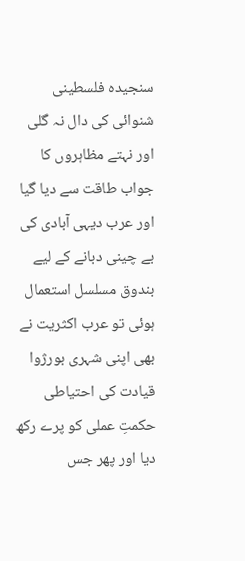سنجیدہ فلسطینی شنوائی کی دال نہ گلی اور نہتے مظاہروں کا جواب طاقت سے دیا گیا اور عرب دیہی آبادی کی بے چینی دبانے کے لیے بندوق مسلسل استعمال ہوئی تو عرب اکثریت نے بھی اپنی شہری بورژوا قیادت کی احتیاطی حکمتِ عملی کو پرے رکھ دیا اور پھر جس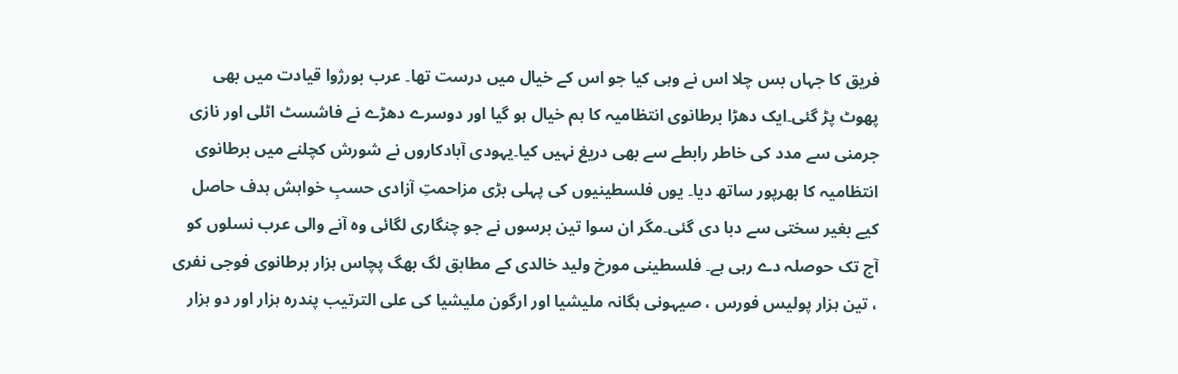فریق کا جہاں بس چلا اس نے وہی کیا جو اس کے خیال میں درست تھا۔ عرب بورژوا قیادت میں بھی پھوٹ پڑ گئی۔ایک دھڑا برطانوی انتظامیہ کا ہم خیال ہو گیا اور دوسرے دھڑے نے فاشسٹ اٹلی اور نازی جرمنی سے مدد کی خاطر رابطے سے بھی دریغ نہیں کیا۔یہودی آبادکاروں نے شورش کچلنے میں برطانوی انتظامیہ کا بھرپور ساتھ دیا۔ یوں فلسطینیوں کی پہلی بڑی مزاحمتِ آزادی حسبِ خواہش ہدف حاصل کیے بغیر سختی سے دبا دی گئی۔مگر ان سوا تین برسوں نے جو چنگاری لگائی وہ آنے والی عرب نسلوں کو آج تک حوصلہ دے رہی ہے۔ فلسطینی مورخ ولید خالدی کے مطابق لگ بھگ پچاس ہزار برطانوی فوجی نفری ، تین ہزار پولیس فورس ، صیہونی ہگانہ ملیشیا اور ارگون ملیشیا کی علی الترتیب پندرہ ہزار اور دو ہزار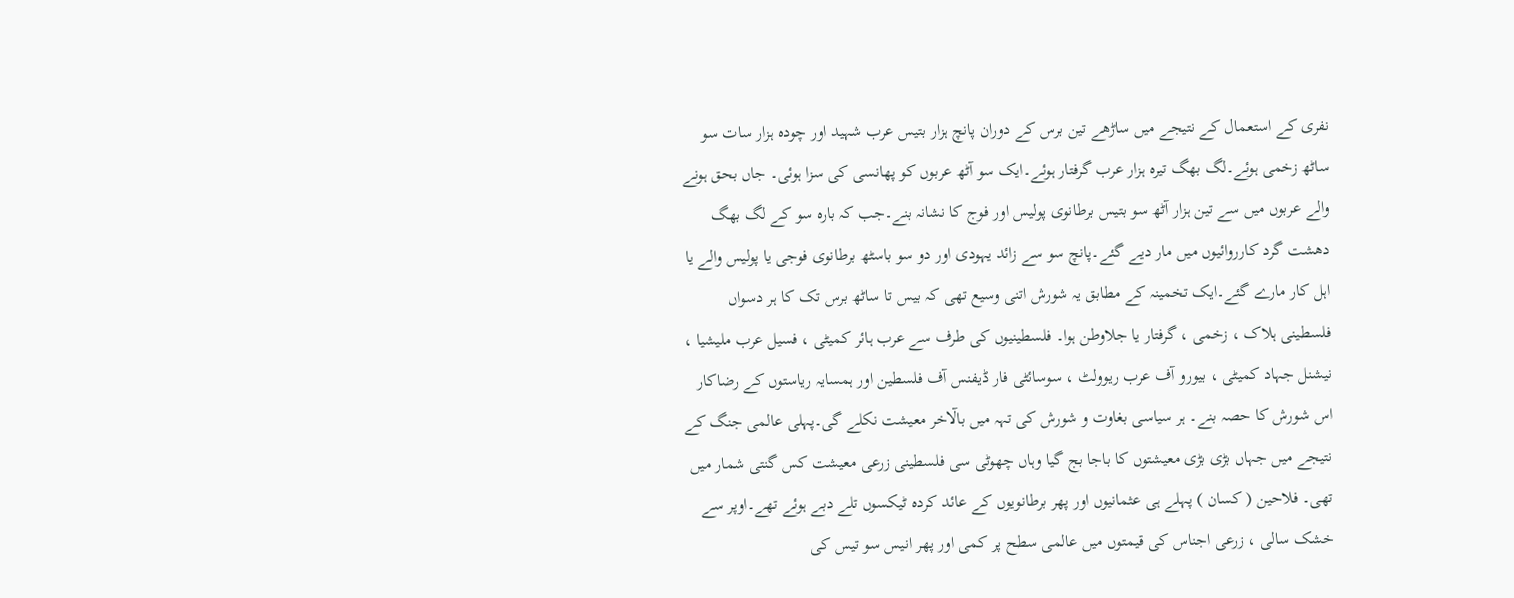نفری کے استعمال کے نتیجے میں ساڑھے تین برس کے دوران پانچ ہزار بتیس عرب شہید اور چودہ ہزار سات سو ساٹھ زخمی ہوئے۔لگ بھگ تیرہ ہزار عرب گرفتار ہوئے۔ایک سو آٹھ عربوں کو پھانسی کی سزا ہوئی۔ جاں بحق ہونے والے عربوں میں سے تین ہزار آٹھ سو بتیس برطانوی پولیس اور فوج کا نشانہ بنے۔جب کہ بارہ سو کے لگ بھگ دھشت گرد کارروائیوں میں مار دیے گئے۔پانچ سو سے زائد یہودی اور دو سو باسٹھ برطانوی فوجی یا پولیس والے یا اہل کار مارے گئے۔ایک تخمینہ کے مطابق یہ شورش اتنی وسیع تھی کہ بیس تا ساٹھ برس تک کا ہر دسواں فلسطینی ہلاک ، زخمی ، گرفتار یا جلاوطن ہوا۔ فلسطینیوں کی طرف سے عرب ہائر کمیٹی ، فسیل عرب ملیشیا ، نیشنل جہاد کمیٹی ، بیورو آف عرب ریوولٹ ، سوسائٹی فار ڈیفنس آف فلسطین اور ہمسایہ ریاستوں کے رضاکار اس شورش کا حصہ بنے۔ ہر سیاسی بغاوت و شورش کی تہہ میں بالٓاخر معیشت نکلے گی۔پہلی عالمی جنگ کے نتیجے میں جہاں بڑی بڑی معیشتوں کا باجا بج گیا وہاں چھوٹی سی فلسطینی زرعی معیشت کس گنتی شمار میں تھی۔ فلاحین ( کسان ) پہلے ہی عثمانیوں اور پھر برطانویوں کے عائد کردہ ٹیکسوں تلے دبے ہوئے تھے۔اوپر سے خشک سالی ، زرعی اجناس کی قیمتوں میں عالمی سطح پر کمی اور پھر انیس سو تیس کی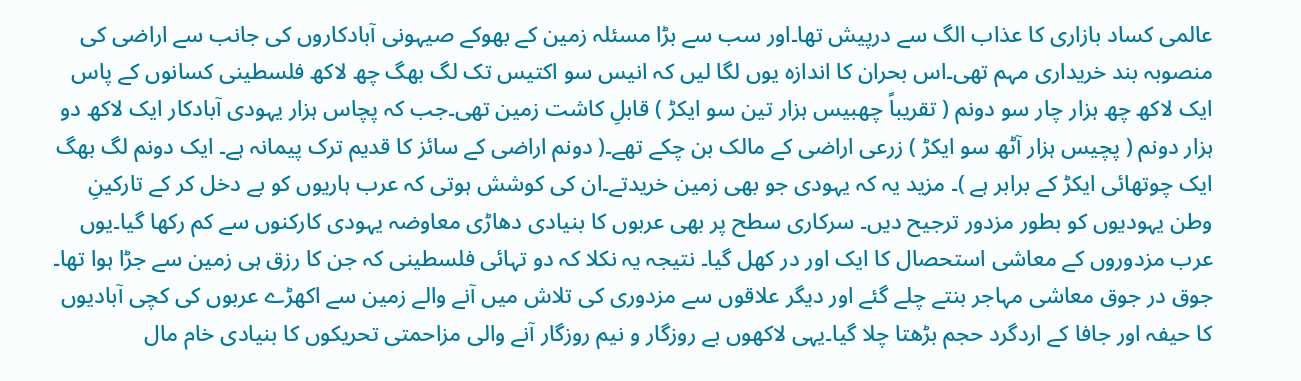عالمی کساد بازاری کا عذاب الگ سے درپیش تھا۔اور سب سے بڑا مسئلہ زمین کے بھوکے صیہونی آبادکاروں کی جانب سے اراضی کی منصوبہ بند خریداری مہم تھی۔اس بحران کا اندازہ یوں لگا لیں کہ انیس سو اکتیس تک لگ بھگ چھ لاکھ فلسطینی کسانوں کے پاس ایک لاکھ چھ ہزار چار سو دونم ( تقریباً چھبیس ہزار تین سو ایکڑ ) قابلِ کاشت زمین تھی۔جب کہ پچاس ہزار یہودی آبادکار ایک لاکھ دو ہزار دونم ( پچیس ہزار آٹھ سو ایکڑ ) زرعی اراضی کے مالک بن چکے تھے۔( دونم اراضی کے سائز کا قدیم ترک پیمانہ ہے۔ ایک دونم لگ بھگ ایک چوتھائی ایکڑ کے برابر ہے )۔ مزید یہ کہ یہودی جو بھی زمین خریدتے۔ان کی کوشش ہوتی کہ عرب ہاریوں کو بے دخل کر کے تارکینِ وطن یہودیوں کو بطور مزدور ترجیح دیں۔ سرکاری سطح پر بھی عربوں کا بنیادی دھاڑی معاوضہ یہودی کارکنوں سے کم رکھا گیا۔یوں عرب مزدوروں کے معاشی استحصال کا ایک اور در کھل گیا۔ نتیجہ یہ نکلا کہ دو تہائی فلسطینی کہ جن کا رزق ہی زمین سے جڑا ہوا تھا۔ جوق در جوق معاشی مہاجر بنتے چلے گئے اور دیگر علاقوں سے مزدوری کی تلاش میں آنے والے زمین سے اکھڑے عربوں کی کچی آبادیوں کا حیفہ اور جافا کے اردگرد حجم بڑھتا چلا گیا۔یہی لاکھوں بے روزگار و نیم روزگار آنے والی مزاحمتی تحریکوں کا بنیادی خام مال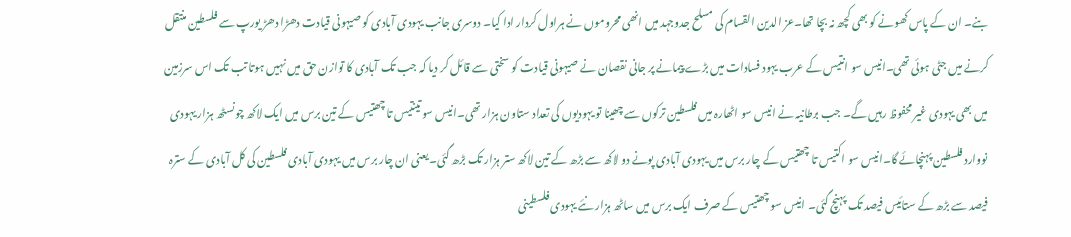بنے۔ ان کے پاس کھونے کو بھی کچھ نہ بچا تھا۔عز الدین القسام کی مسلح جدوجہد میں انھی محروموں نے ہراول کردار ادا کیا۔ دوسری جانب یہودی آبادی کو صیہونی قیادت دھڑا دھڑ یورپ سے فلسطین منتقل کرنے میں جٹی ہوئی تھی۔انیس سو انتیس کے عرب یہود فسادات میں بڑے پیمانے پر جانی نقصان نے صیہونی قیادت کو سختی سے قائل کر دیا کہ جب تک آبادی کا توازن حق میں نہیں ہوتا تب تک اس سرزمین میں بھی یہودی غیر محفوظ رہیں گے۔ جب برطانیہ نے انیس سو اٹھارہ میں فلسطین ترکوں سے چھینا تو یہودیوں کی تعداد ستاون ہزار تھی۔انیس سو تینتیس تا چھتیس کے تین برس میں ایک لاکھ چونسٹھ ہزار یہودی نووارد فلسطین پہنچائے گا۔انیس سو اکتیس تا چھتیس کے چار برس میں یہودی آبادی پونے دو لاکھ سے بڑھ کے تین لاکھ ستر ہزار تک بڑھ گئی۔یعنی ان چار برس میں یہودی آبادی فلسطین کی کل آبادی کے سترہ فیصد سے بڑھ کے ستائیس فیصد تک پہنچ گئی۔ انیس سو چھتیس کے صرف ایک برس میں ساٹھ ہزار نئے یہودی فلسطینی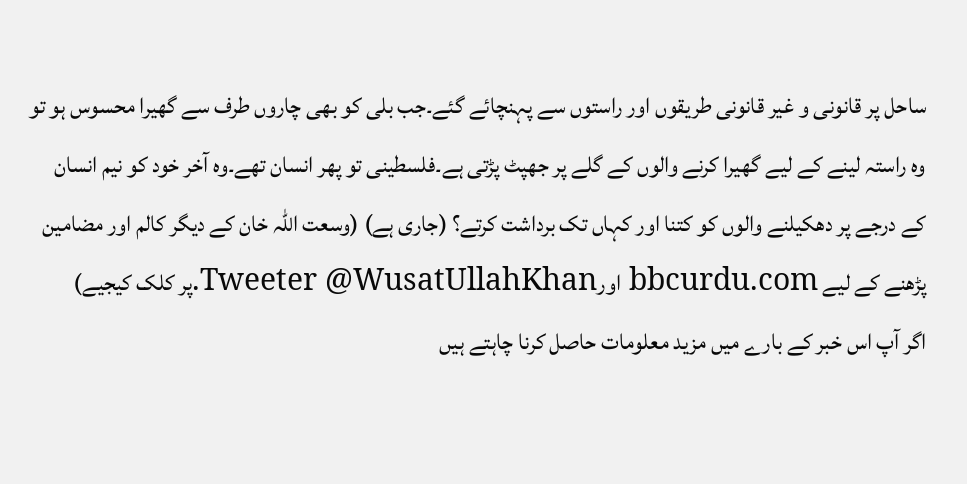ساحل پر قانونی و غیر قانونی طریقوں اور راستوں سے پہنچائے گئے۔جب بلی کو بھی چاروں طرف سے گھیرا محسوس ہو تو وہ راستہ لینے کے لیے گھیرا کرنے والوں کے گلے پر جھپٹ پڑتی ہے۔فلسطینی تو پھر انسان تھے۔وہ آخر خود کو نیم انسان کے درجے پر دھکیلنے والوں کو کتنا اور کہاں تک برداشت کرتے؟ (جاری ہے) (وسعت اللہ خان کے دیگر کالم اور مضامین پڑھنے کے لیے bbcurdu.com اورTweeter @WusatUllahKhan.پر کلک کیجیے)
اگر آپ اس خبر کے بارے میں مزید معلومات حاصل کرنا چاہتے ہیں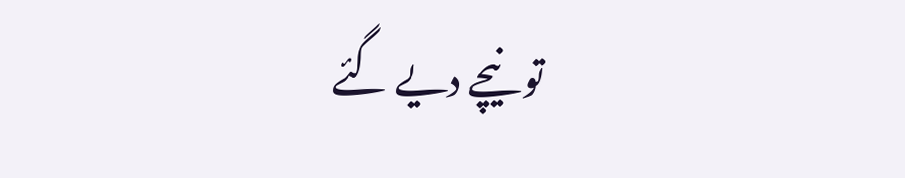تو نیچے دیے گئے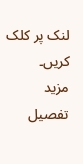لنک پر کلک کریں۔
مزید تفصیل